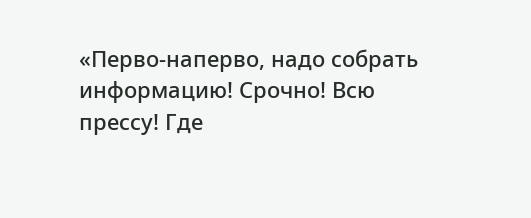«Перво-наперво, надо собрать информацию! Срочно! Всю прессу! Где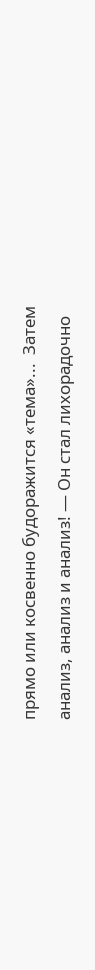прямо или косвенно будоражится «тема»...  Затем анализ, анализ и анализ! — Он стал лихорадочно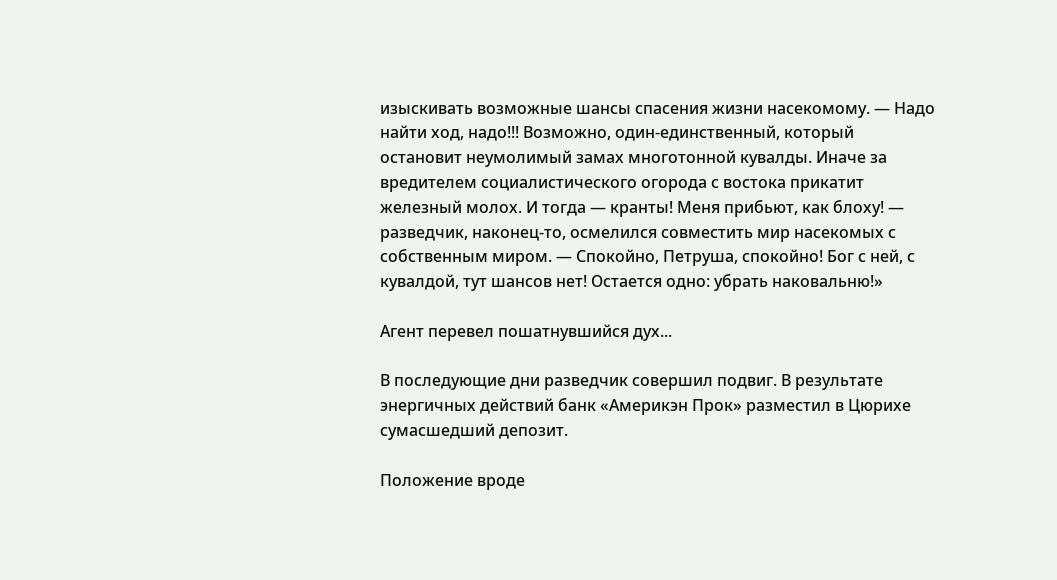изыскивать возможные шансы спасения жизни насекомому. — Надо найти ход, надо!!! Возможно, один-единственный, который остановит неумолимый замах многотонной кувалды. Иначе за вредителем социалистического огорода с востока прикатит железный молох. И тогда — кранты! Меня прибьют, как блоху! — разведчик, наконец-то, осмелился совместить мир насекомых с собственным миром. — Спокойно, Петруша, спокойно! Бог с ней, с кувалдой, тут шансов нет! Остается одно: убрать наковальню!»

Агент перевел пошатнувшийся дух...

В последующие дни разведчик совершил подвиг. В результате энергичных действий банк «Америкэн Прок» разместил в Цюрихе сумасшедший депозит.

Положение вроде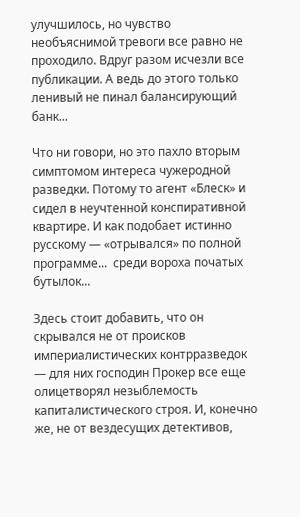улучшилось, но чувство необъяснимой тревоги все равно не проходило. Вдруг разом исчезли все публикации. А ведь до этого только ленивый не пинал балансирующий банк...

Что ни говори, но это пахло вторым симптомом интереса чужеродной разведки. Потому то агент «Блеск» и сидел в неучтенной конспиративной квартире. И как подобает истинно русскому — «отрывался» по полной программе...  среди вороха початых бутылок...

Здесь стоит добавить, что он скрывался не от происков империалистических контрразведок — для них господин Прокер все еще олицетворял незыблемость капиталистического строя. И, конечно же, не от вездесущих детективов,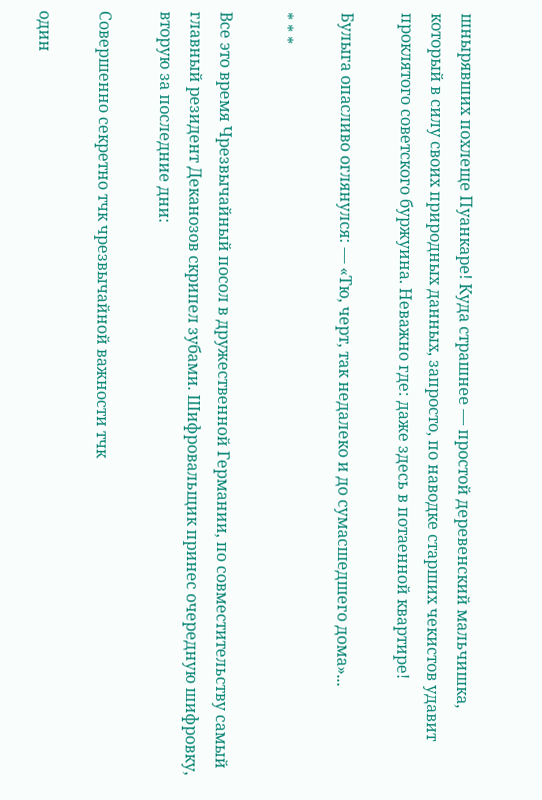шнырявших похлеще Пуанкаре! Куда страшнее — простой деревенский мальчишка, который в силу своих природных данных, запросто, по наводке старших чекистов удавит проклятого советского буржуина. Неважно где: даже здесь в потаенной квартире!

Булыга опасливо оглянулся: — «Тю, черт, так недалеко и до сумасшедшего дома»...

* * *

Все это время Чрезвычайный посол в дружественной Германии, по совместительству самый главный резидент Деканозов скрипел зубами. Шифровальщик принес очередную шифровку, вторую за последние дни:

Совершенно секретно тчк чрезвычайной важности тчк

один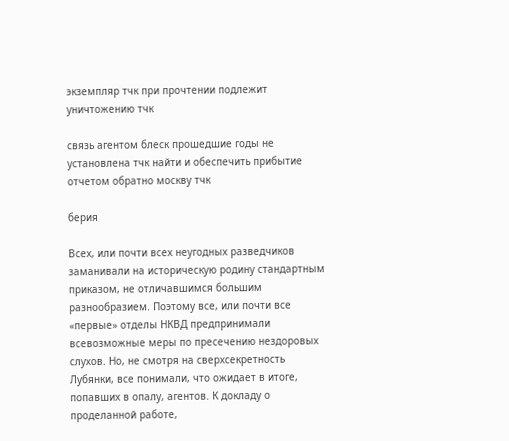экземпляр тчк при прочтении подлежит уничтожению тчк

связь агентом блеск прошедшие годы не установлена тчк найти и обеспечить прибытие отчетом обратно москву тчк

берия

Всех, или почти всех неугодных разведчиков заманивали на историческую родину стандартным приказом, не отличавшимся большим разнообразием. Поэтому все, или почти все «первые» отделы НКВД предпринимали всевозможные меры по пресечению нездоровых слухов. Но, не смотря на сверхсекретность Лубянки, все понимали, что ожидает в итоге, попавших в опалу, агентов. К докладу о проделанной работе,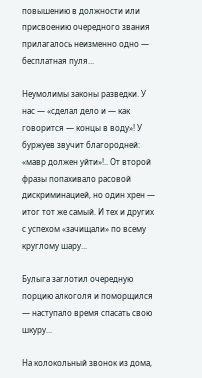повышению в должности или присвоению очередного звания прилагалось неизменно одно — бесплатная пуля...

Неумолимы законы разведки. У нас — «сделал дело и — как говорится — концы в воду»! У буржуев звучит благородней: «мавр должен уйти»!.. От второй фразы попахивало расовой дискриминацией, но один хрен — итог тот же самый. И тех и других с успехом «зачищали» по всему круглому шару...

Булыга заглотил очередную порцию алкоголя и поморщился — наступало время спасать свою шкуру...

На колокольный звонок из дома,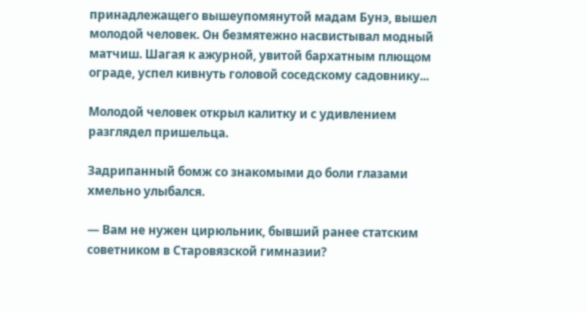принадлежащего вышеупомянутой мадам Бунэ, вышел молодой человек. Он безмятежно насвистывал модный матчиш. Шагая к ажурной, увитой бархатным плющом ограде, успел кивнуть головой соседскому садовнику...

Молодой человек открыл калитку и с удивлением разглядел пришельца.

Задрипанный бомж со знакомыми до боли глазами хмельно улыбался.

— Вам не нужен цирюльник, бывший ранее статским советником в Старовязской гимназии?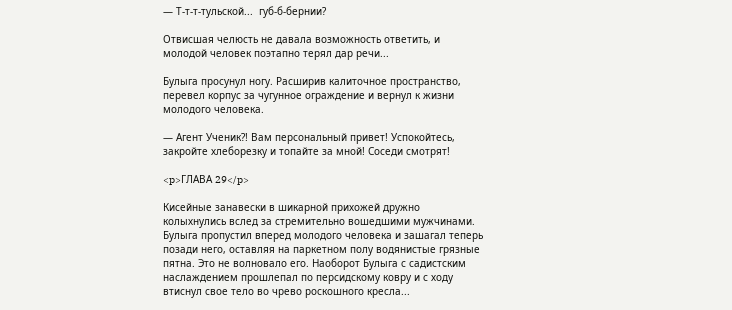— Т-т-т-тульской...  губ-б-бернии?

Отвисшая челюсть не давала возможность ответить, и молодой человек поэтапно терял дар речи...

Булыга просунул ногу. Расширив калиточное пространство, перевел корпус за чугунное ограждение и вернул к жизни молодого человека.

— Агент Ученик?! Вам персональный привет! Успокойтесь, закройте хлеборезку и топайте за мной! Соседи смотрят!

<p>ГЛАВА 29</p>

Кисейные занавески в шикарной прихожей дружно колыхнулись вслед за стремительно вошедшими мужчинами. Булыга пропустил вперед молодого человека и зашагал теперь позади него, оставляя на паркетном полу водянистые грязные пятна. Это не волновало его. Наоборот Булыга с садистским наслаждением прошлепал по персидскому ковру и с ходу втиснул свое тело во чрево роскошного кресла...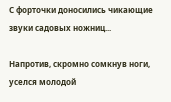С форточки доносились чикающие звуки садовых ножниц...

Напротив, скромно сомкнув ноги, уселся молодой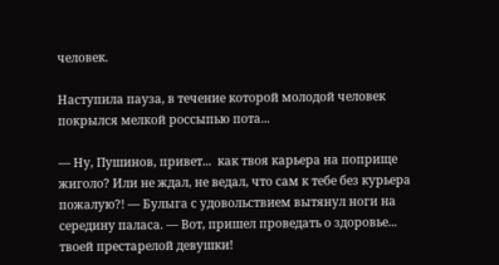человек.

Наступила пауза, в течение которой молодой человек покрылся мелкой россыпью пота...

— Ну, Пушинов, привет...  как твоя карьера на поприще жиголо? Или не ждал, не ведал, что сам к тебе без курьера пожалую?! — Булыга с удовольствием вытянул ноги на середину паласа. — Вот, пришел проведать о здоровье...  твоей престарелой девушки!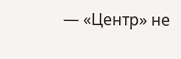— «Центр» не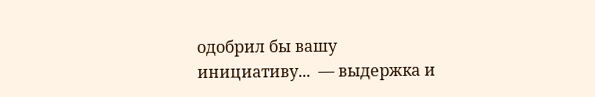одобрил бы вашу инициативу...  — выдержка и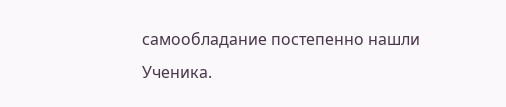самообладание постепенно нашли Ученика.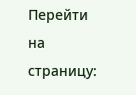Перейти на страницу: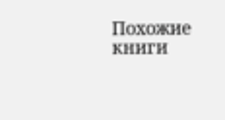Похожие книги